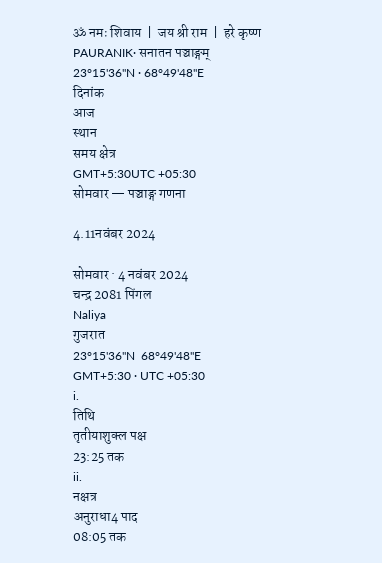ॐ नमः शिवाय  |  जय श्री राम  |  हरे कृष्ण
PAURANIK· सनातन पञ्चाङ्गम्
23°15'36"N · 68°49'48"E
दिनांक
आज
स्थान
समय क्षेत्र
GMT+5:30UTC +05:30
सोमवार — पञ्चाङ्ग गणना

4.11नवंबर 2024

सोमवार · 4 नवंबर 2024
चन्द्र 2081 पिंगल
Naliya
गुजरात
23°15'36"N  68°49'48"E
GMT+5:30 · UTC +05:30
i.
तिथि
तृतीयाशुक्ल पक्ष
23:25 तक
ii.
नक्षत्र
अनुराधा4 पाद
08:05 तक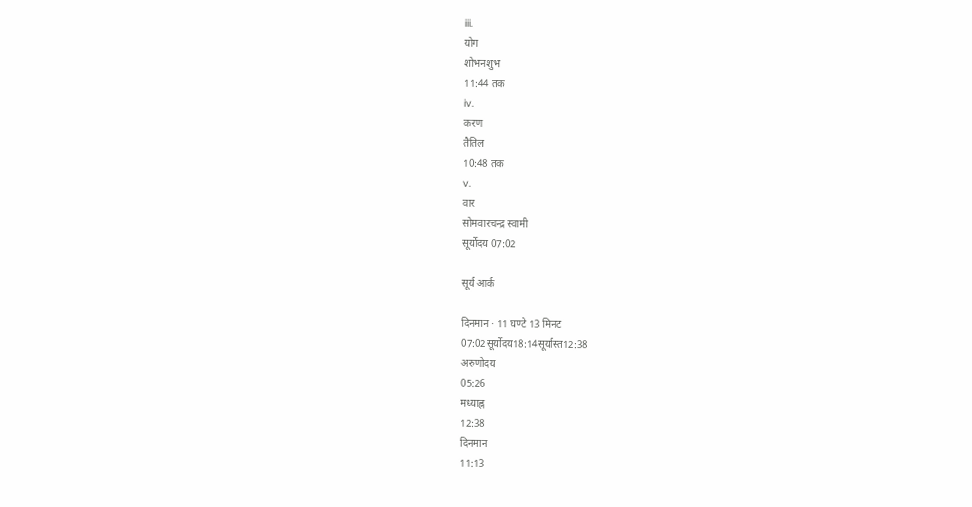iii.
योग
शोभनशुभ
11:44 तक
iv.
करण
तैतिल
10:48 तक
v.
वार
सोमवारचन्द्र स्वामी
सूर्योदय 07:02

सूर्य आर्क

दिनमान · 11 घण्टे 13 मिनट
07:02सूर्योदय18:14सूर्यास्त12:38
अरुणोदय
05:26
मध्याह्न
12:38
दिनमान
11:13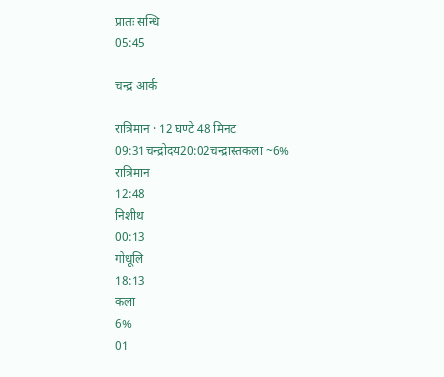प्रातः सन्धि
05:45

चन्द्र आर्क

रात्रिमान · 12 घण्टे 48 मिनट
09:31चन्द्रोदय20:02चन्द्रास्तकला ~6%
रात्रिमान
12:48
निशीथ
00:13
गोधूलि
18:13
कला
6%
01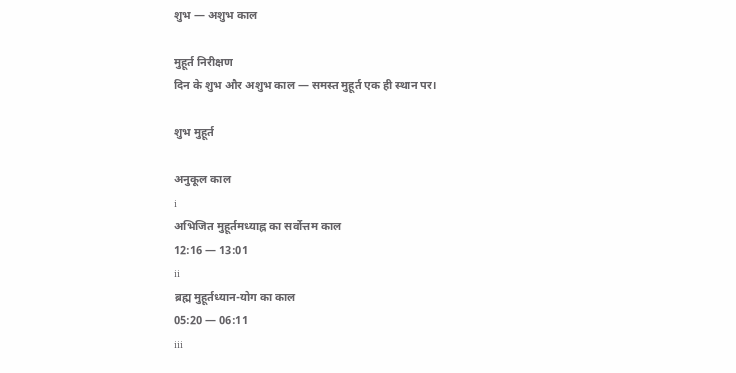शुभ — अशुभ काल

मुहूर्त निरीक्षण
दिन के शुभ और अशुभ काल — समस्त मुहूर्त एक ही स्थान पर।

शुभ मुहूर्त

अनुकूल काल
i
अभिजित मुहूर्तमध्याह्न का सर्वोत्तम काल
12:16 — 13:01
ii
ब्रह्म मुहूर्तध्यान-योग का काल
05:20 — 06:11
iii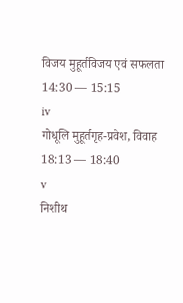विजय मुहूर्तविजय एवं सफलता
14:30 — 15:15
iv
गोधूलि मुहूर्तगृह-प्रवेश, विवाह
18:13 — 18:40
v
निशीथ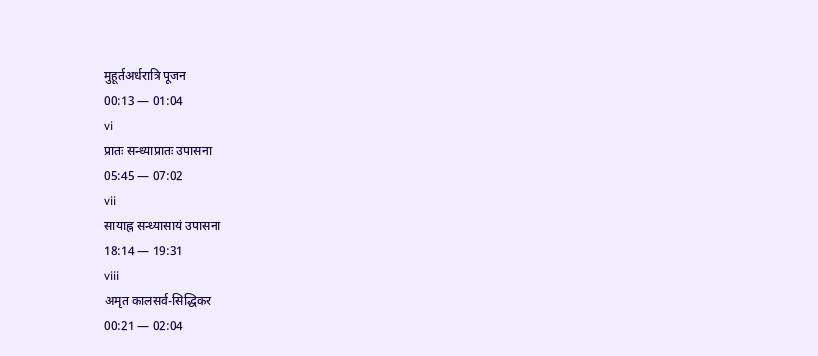मुहूर्तअर्धरात्रि पूजन
00:13 — 01:04
vi
प्रातः सन्ध्याप्रातः उपासना
05:45 — 07:02
vii
सायाह्न सन्ध्यासायं उपासना
18:14 — 19:31
viii
अमृत कालसर्व-सिद्धिकर
00:21 — 02:04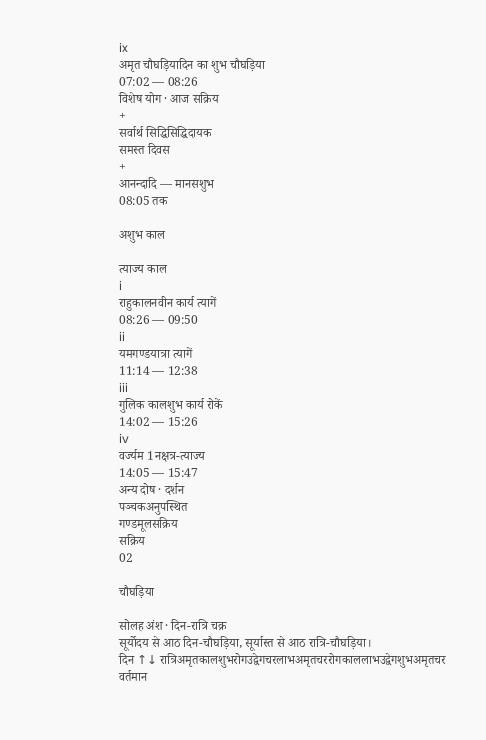ix
अमृत चौघड़ियादिन का शुभ चौघड़िया
07:02 — 08:26
विशेष योग · आज सक्रिय
+
सर्वार्थ सिद्धिसिद्धिदायक
समस्त दिवस
+
आनन्दादि — मानसशुभ
08:05 तक

अशुभ काल

त्याज्य काल
i
राहुकालनवीन कार्य त्यागें
08:26 — 09:50
ii
यमगण्डयात्रा त्यागें
11:14 — 12:38
iii
गुलिक कालशुभ कार्य रोकें
14:02 — 15:26
iv
वर्ज्यम 1नक्षत्र-त्याज्य
14:05 — 15:47
अन्य दोष · दर्शन
पञ्चकअनुपस्थित
गण्डमूलसक्रिय
सक्रिय
02

चौघड़िया

सोलह अंश · दिन-रात्रि चक्र
सूर्योदय से आठ दिन-चौघड़िया, सूर्यास्त से आठ रात्रि-चौघड़िया।
दिन ↑↓ रात्रिअमृतकालशुभरोगउद्वेगचरलाभअमृतचररोगकाललाभउद्वेगशुभअमृतचर
वर्तमान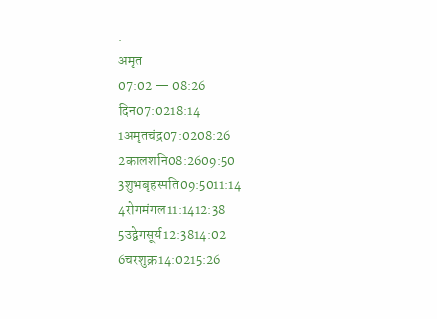.
अमृत
07:02 — 08:26
दिन07:0218:14
1अमृतचंद्र07:0208:26
2कालशनि08:2609:50
3शुभबृहस्पति09:5011:14
4रोगमंगल11:1412:38
5उद्वेगसूर्य12:3814:02
6चरशुक्र14:0215:26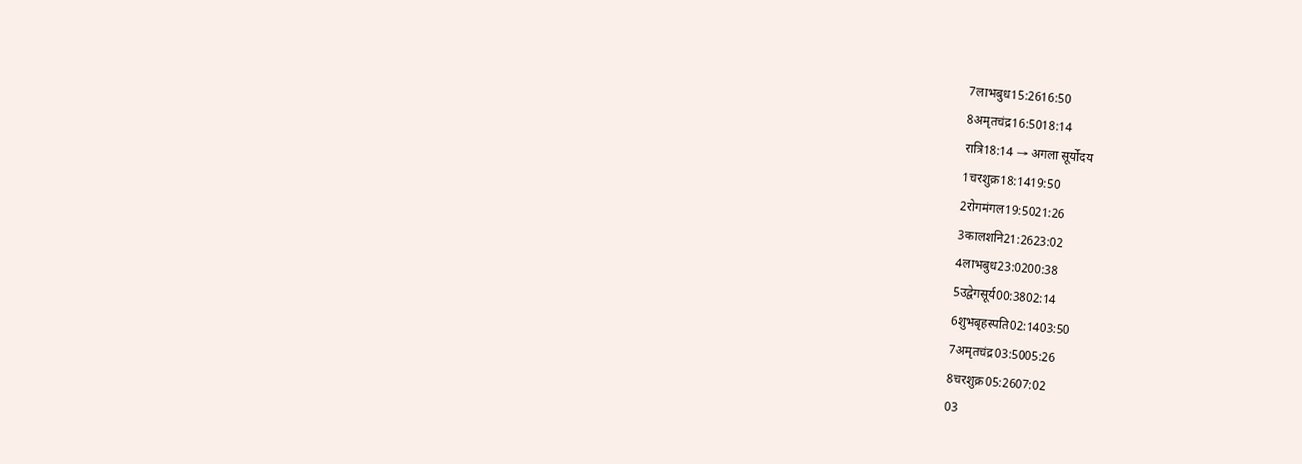7लाभबुध15:2616:50
8अमृतचंद्र16:5018:14
रात्रि18:14 → अगला सूर्योदय
1चरशुक्र18:1419:50
2रोगमंगल19:5021:26
3कालशनि21:2623:02
4लाभबुध23:0200:38
5उद्वेगसूर्य00:3802:14
6शुभबृहस्पति02:1403:50
7अमृतचंद्र03:5005:26
8चरशुक्र05:2607:02
03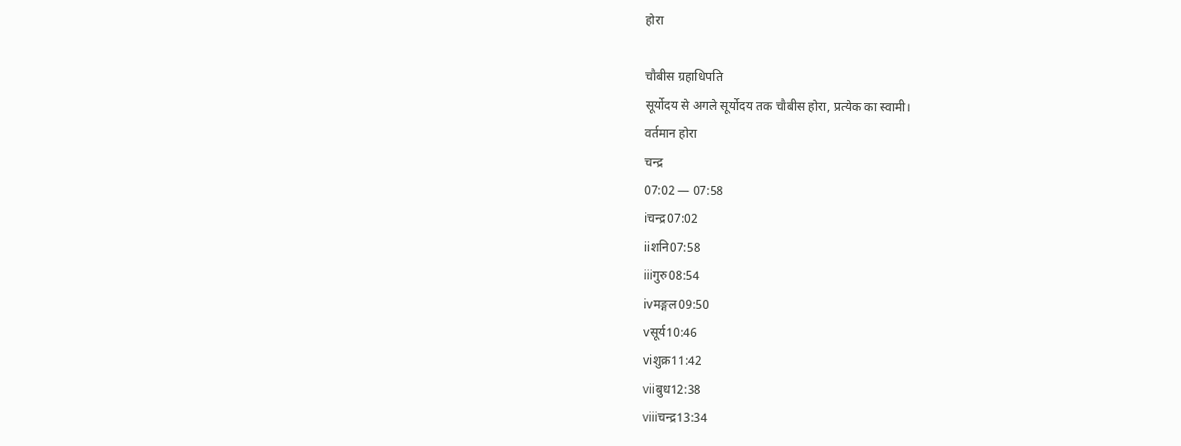होरा

चौबीस ग्रहाधिपति
सूर्योदय से अगले सूर्योदय तक चौबीस होरा, प्रत्येक का स्वामी।
वर्तमान होरा
चन्द्र
07:02 — 07:58
iचन्द्र07:02
iiशनि07:58
iiiगुरु08:54
ivमङ्गल09:50
vसूर्य10:46
viशुक्र11:42
viiबुध12:38
viiiचन्द्र13:34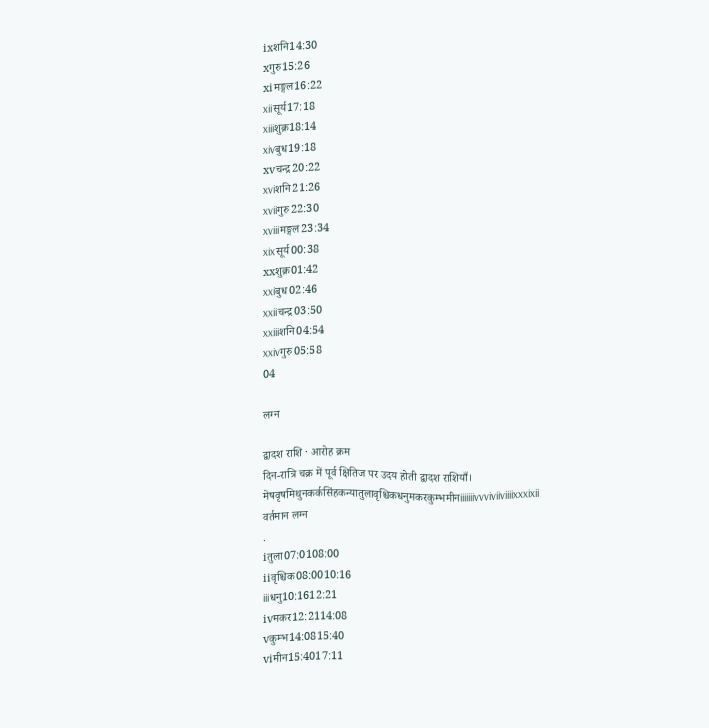ixशनि14:30
xगुरु15:26
xiमङ्गल16:22
xiiसूर्य17:18
xiiiशुक्र18:14
xivबुध19:18
xvचन्द्र20:22
xviशनि21:26
xviiगुरु22:30
xviiiमङ्गल23:34
xixसूर्य00:38
xxशुक्र01:42
xxiबुध02:46
xxiiचन्द्र03:50
xxiiiशनि04:54
xxivगुरु05:58
04

लग्न

द्वादश राशि · आरोह क्रम
दिन-रात्रि चक्र में पूर्व क्षितिज पर उदय होती द्वादश राशियाँ।
मेषवृषमिथुनकर्कसिंहकन्यातुलावृश्चिकधनुमकरकुम्भमीनiiiiiiivvviviiviiiixxxixii
वर्तमान लग्न
.
iतुला07:0108:00
iiवृश्चिक08:0010:16
iiiधनु10:1612:21
ivमकर12:2114:08
vकुम्भ14:0815:40
viमीन15:4017:11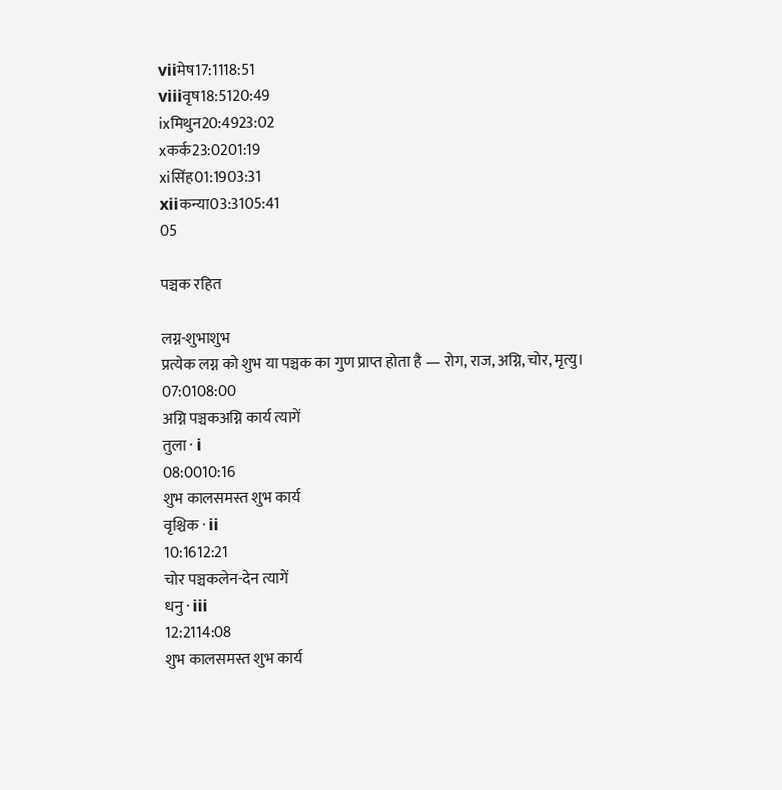viiमेष17:1118:51
viiiवृष18:5120:49
ixमिथुन20:4923:02
xकर्क23:0201:19
xiसिंह01:1903:31
xiiकन्या03:3105:41
05

पञ्चक रहित

लग्न-शुभाशुभ
प्रत्येक लग्न को शुभ या पञ्चक का गुण प्राप्त होता है — रोग, राज, अग्नि, चोर, मृत्यु।
07:0108:00
अग्नि पञ्चकअग्नि कार्य त्यागें
तुला · i
08:0010:16
शुभ कालसमस्त शुभ कार्य
वृश्चिक · ii
10:1612:21
चोर पञ्चकलेन-देन त्यागें
धनु · iii
12:2114:08
शुभ कालसमस्त शुभ कार्य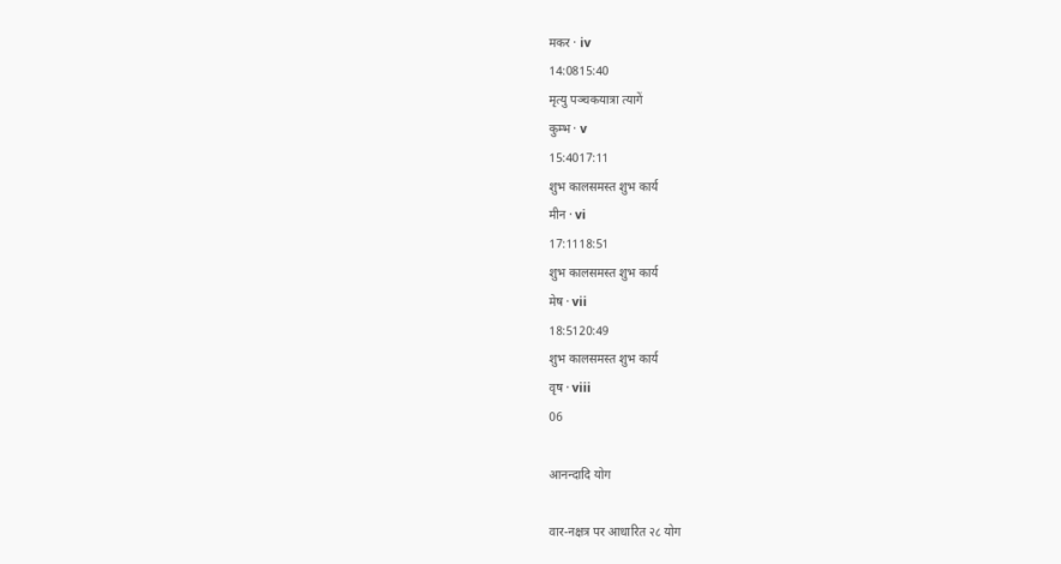मकर · iv
14:0815:40
मृत्यु पञ्चकयात्रा त्यागें
कुम्भ · v
15:4017:11
शुभ कालसमस्त शुभ कार्य
मीन · vi
17:1118:51
शुभ कालसमस्त शुभ कार्य
मेष · vii
18:5120:49
शुभ कालसमस्त शुभ कार्य
वृष · viii
06

आनन्दादि योग

वार-नक्षत्र पर आधारित २८ योग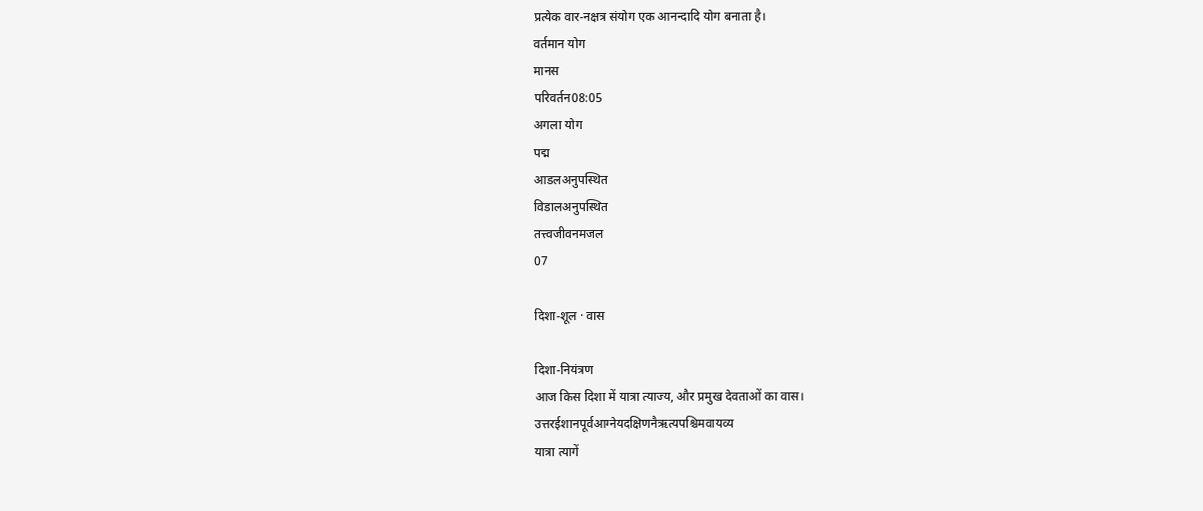प्रत्येक वार-नक्षत्र संयोग एक आनन्दादि योग बनाता है।
वर्तमान योग
मानस
परिवर्तन08:05
अगला योग
पद्म
आडलअनुपस्थित
विडालअनुपस्थित
तत्त्वजीवनमजल
07

दिशा-शूल · वास

दिशा-नियंत्रण
आज किस दिशा में यात्रा त्याज्य, और प्रमुख देवताओं का वास।
उत्तरईशानपूर्वआग्नेयदक्षिणनैऋत्यपश्चिमवायव्य
यात्रा त्यागें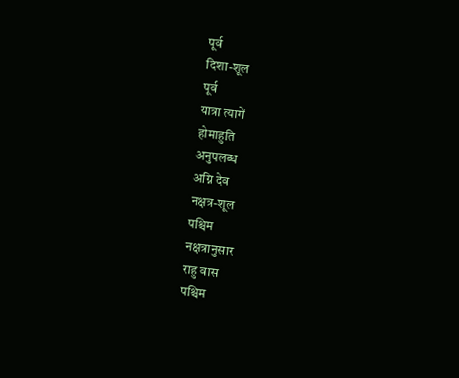पूर्व
दिशा-शूल
पूर्व
यात्रा त्यागें
होमाहुति
अनुपलब्ध
अग्नि देव
नक्षत्र-शूल
पश्चिम
नक्षत्रानुसार
राहु वास
पश्चिम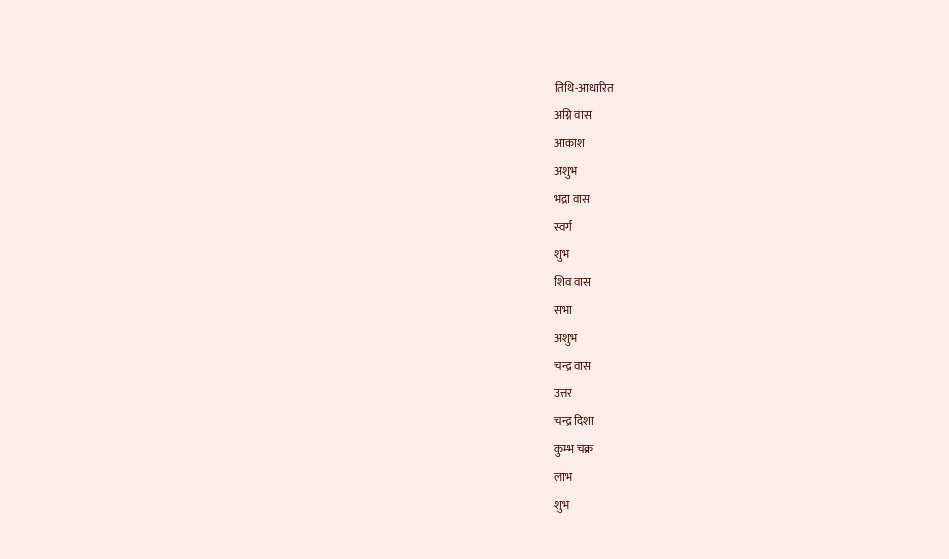तिथि-आधारित
अग्नि वास
आकाश
अशुभ
भद्रा वास
स्वर्ग
शुभ
शिव वास
सभा
अशुभ
चन्द्र वास
उत्तर
चन्द्र दिशा
कुम्भ चक्र
लाभ
शुभ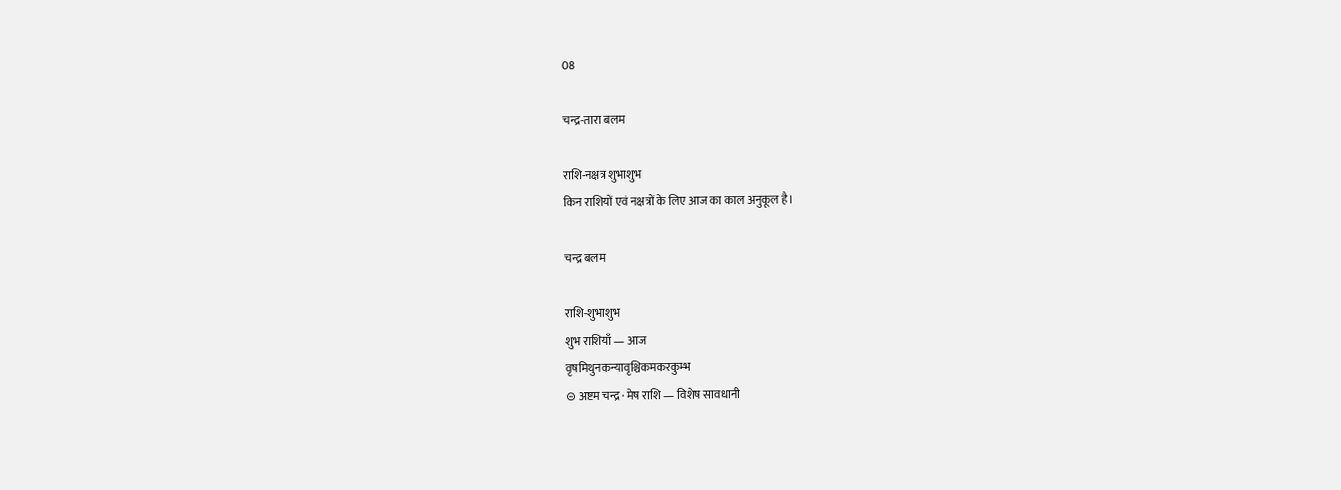08

चन्द्र-तारा बलम

राशि-नक्षत्र शुभाशुभ
किन राशियों एवं नक्षत्रों के लिए आज का काल अनुकूल है।

चन्द्र बलम

राशि-शुभाशुभ
शुभ राशियाँ — आज
वृषमिथुनकन्यावृश्चिकमकरकुम्भ
⊝ अष्टम चन्द्र · मेष राशि — विशेष सावधानी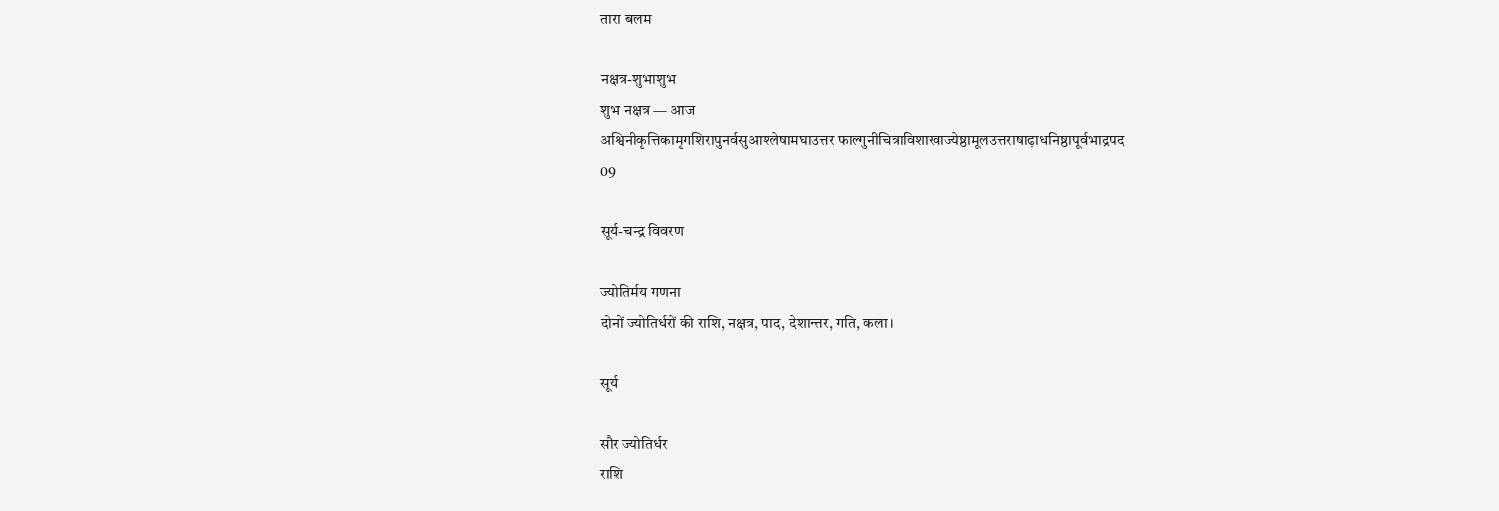तारा बलम

नक्षत्र-शुभाशुभ
शुभ नक्षत्र — आज
अश्विनीकृत्तिकामृगशिरापुनर्वसुआश्लेषामघाउत्तर फाल्गुनीचित्राविशाखाज्येष्ठामूलउत्तराषाढ़ाधनिष्ठापूर्वभाद्रपद
09

सूर्य-चन्द्र विवरण

ज्योतिर्मय गणना
दोनों ज्योतिर्धरों की राशि, नक्षत्र, पाद, देशान्तर, गति, कला।

सूर्य

सौर ज्योतिर्धर
राशि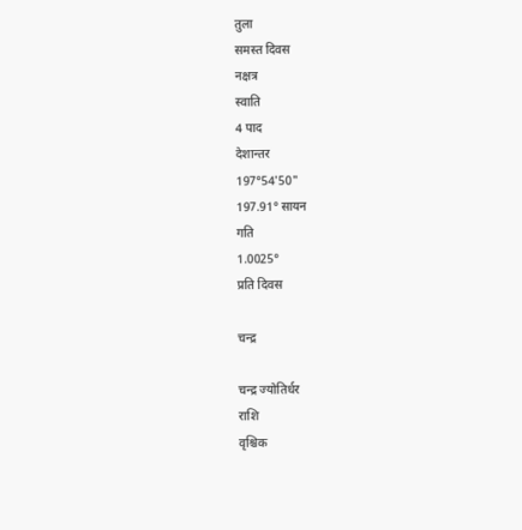तुला
समस्त दिवस
नक्षत्र
स्वाति
4 पाद
देशान्तर
197°54'50"
197.91° सायन
गति
1.0025°
प्रति दिवस

चन्द्र

चन्द्र ज्योतिर्धर
राशि
वृश्चिक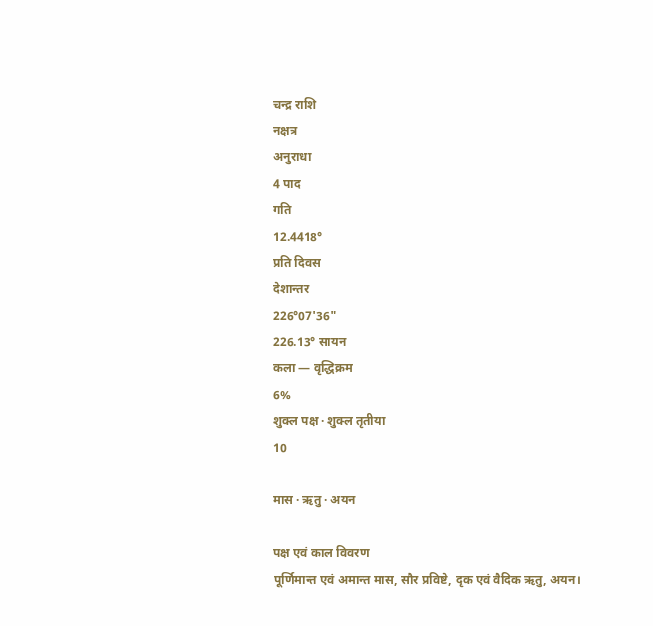चन्द्र राशि
नक्षत्र
अनुराधा
4 पाद
गति
12.4418°
प्रति दिवस
देशान्तर
226°07'36"
226.13° सायन
कला — वृद्धिक्रम
6%
शुक्ल पक्ष · शुक्ल तृतीया
10

मास · ऋतु · अयन

पक्ष एवं काल विवरण
पूर्णिमान्त एवं अमान्त मास, सौर प्रविष्टे, दृक एवं वैदिक ऋतु, अयन।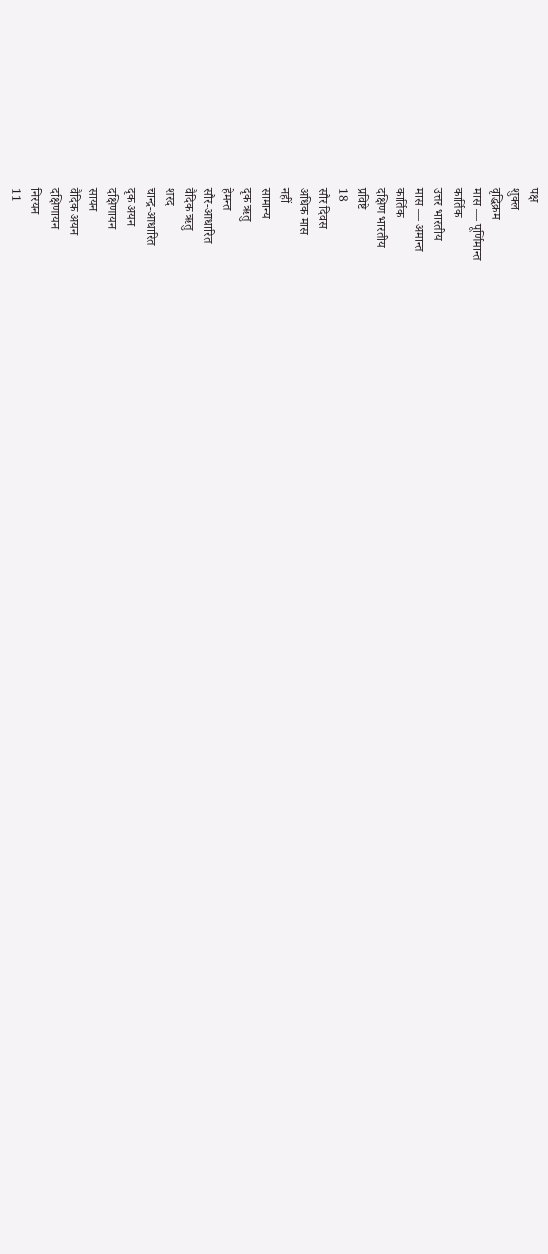पक्ष
शुक्ल
वृद्धिक्रम
मास — पूर्णिमान्त
कार्तिक
उत्तर भारतीय
मास — अमान्त
कार्तिक
दक्षिण भारतीय
प्रविष्टे
18
सौर दिवस
अधिक मास
नहीं
सामान्य
दृक ऋतु
हेमन्त
सौर-आधारित
वैदिक ऋतु
शरद
चान्द्र-आधारित
दृक अयन
दक्षिणायन
सायन
वैदिक अयन
दक्षिणायन
निरयन
11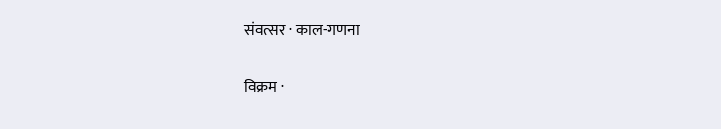संवत्सर · काल-गणना

विक्रम ·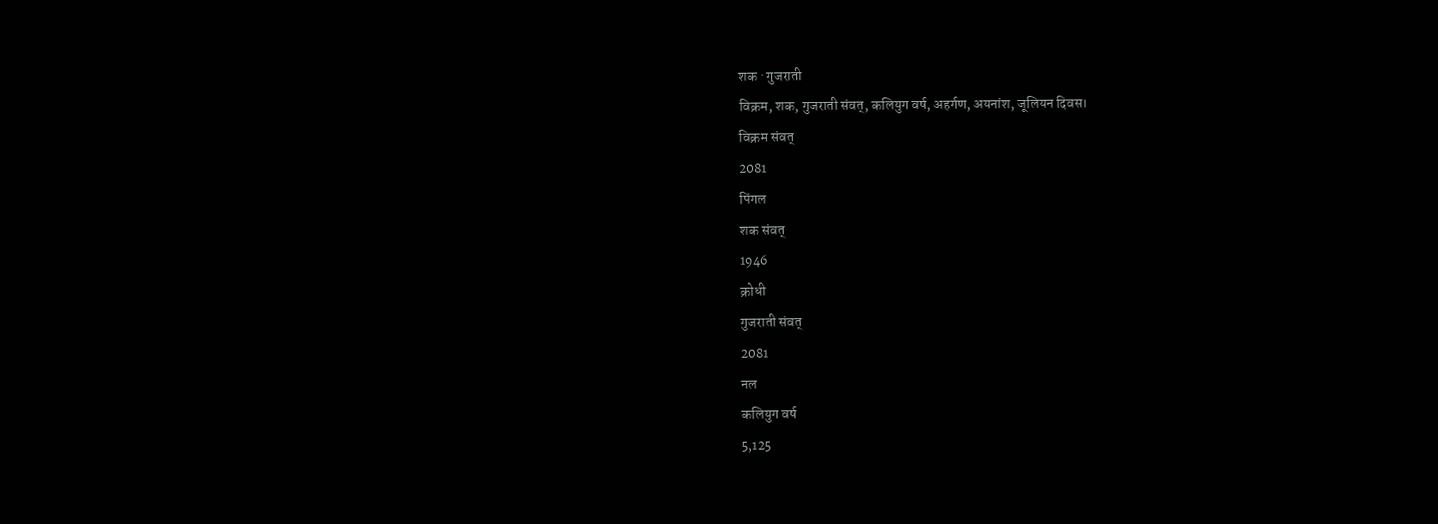शक · गुजराती
विक्रम, शक, गुजराती संवत्, कलियुग वर्ष, अहर्गण, अयनांश, जूलियन दिवस।
विक्रम संवत्
2081
पिंगल
शक संवत्
1946
क्रोधी
गुजराती संवत्
2081
नल
कलियुग वर्ष
5,125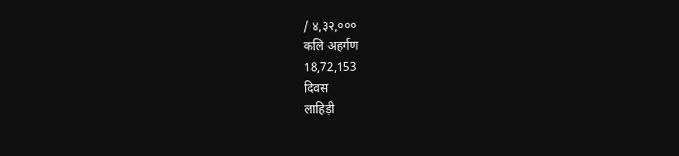/ ४,३२,०००
कलि अहर्गण
18,72,153
दिवस
लाहिड़ी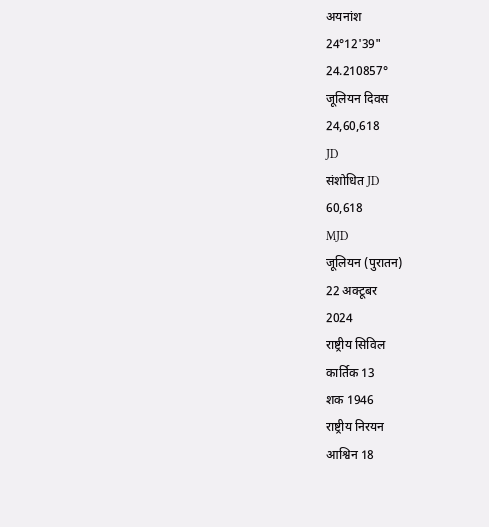अयनांश
24°12'39"
24.210857°
जूलियन दिवस
24,60,618
JD
संशोधित JD
60,618
MJD
जूलियन (पुरातन)
22 अक्टूबर
2024
राष्ट्रीय सिविल
कार्तिक 13
शक 1946
राष्ट्रीय निरयन
आश्विन 18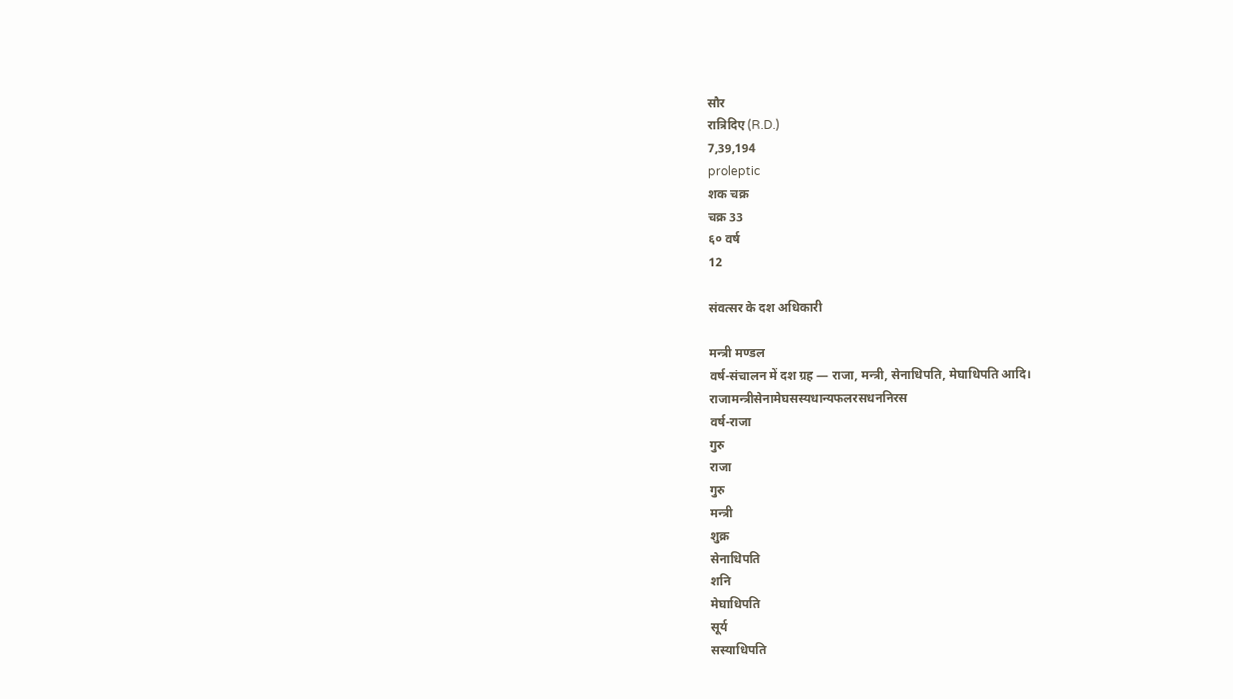सौर
रात्रिदिए (R.D.)
7,39,194
proleptic
शक चक्र
चक्र 33
६० वर्ष
12

संवत्सर के दश अधिकारी

मन्त्री मण्डल
वर्ष-संचालन में दश ग्रह — राजा, मन्त्री, सेनाधिपति, मेघाधिपति आदि।
राजामन्त्रीसेनामेघसस्यधान्यफलरसधननिरस
वर्ष-राजा
गुरु
राजा
गुरु
मन्त्री
शुक्र
सेनाधिपति
शनि
मेघाधिपति
सूर्य
सस्याधिपति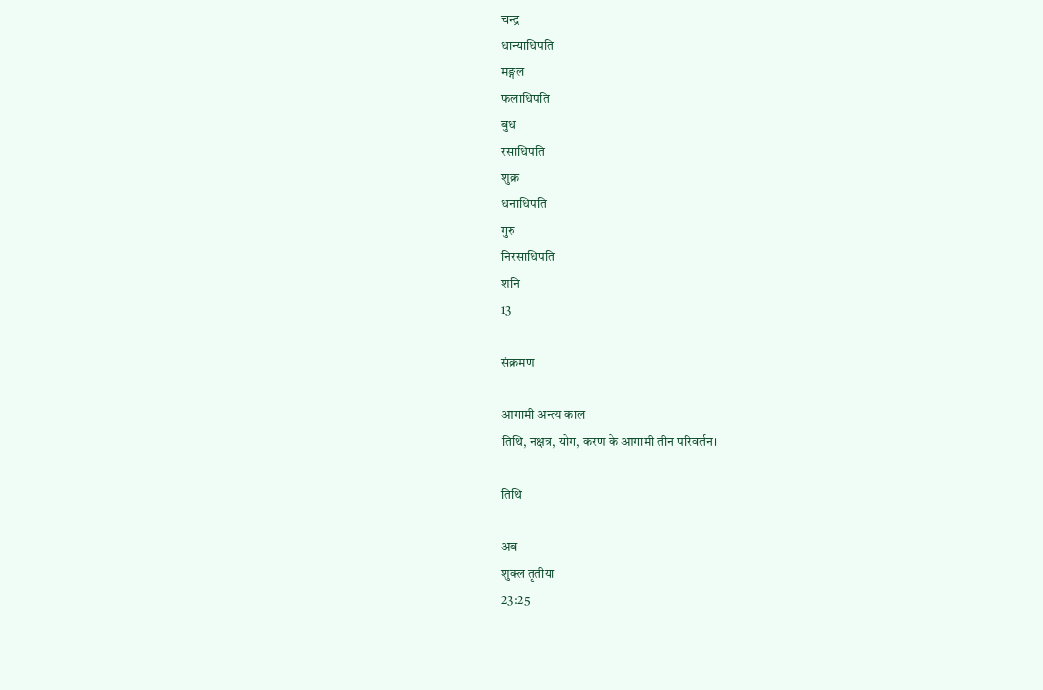चन्द्र
धान्याधिपति
मङ्गल
फलाधिपति
बुध
रसाधिपति
शुक्र
धनाधिपति
गुरु
निरसाधिपति
शनि
13

संक्रमण

आगामी अन्त्य काल
तिथि, नक्षत्र, योग, करण के आगामी तीन परिवर्तन।

तिथि

अब
शुक्ल तृतीया
23:25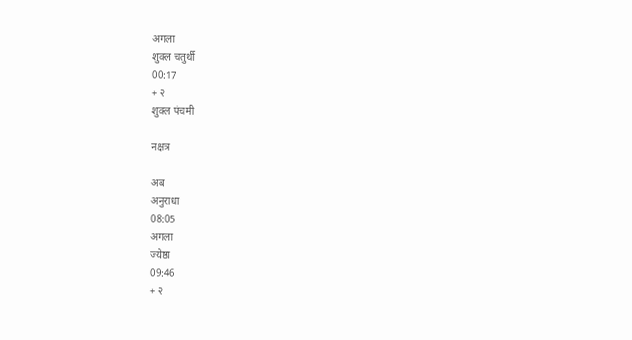अगला
शुक्ल चतुर्थी
00:17
+ २
शुक्ल पंचमी

नक्षत्र

अब
अनुराधा
08:05
अगला
ज्येष्ठा
09:46
+ २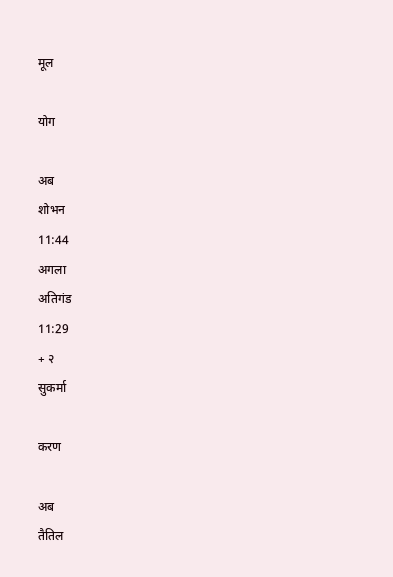मूल

योग

अब
शोभन
11:44
अगला
अतिगंड
11:29
+ २
सुकर्मा

करण

अब
तैतिल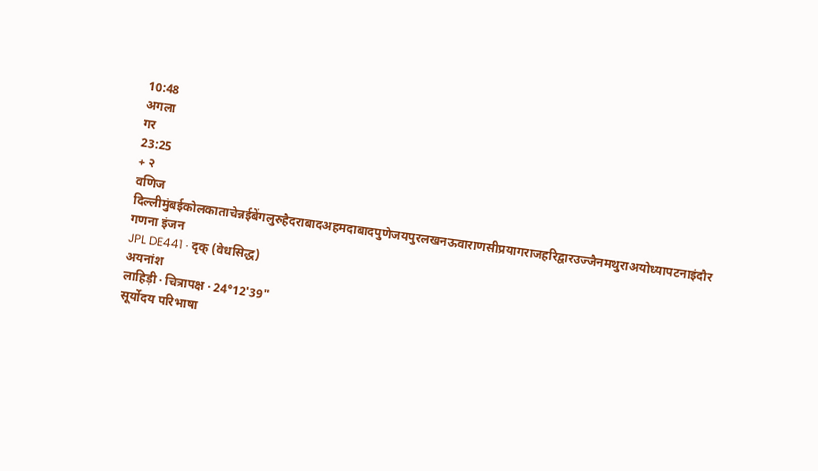10:48
अगला
गर
23:25
+ २
वणिज
दिल्लीमुंबईकोलकाताचेन्नईबेंगलुरुहैदराबादअहमदाबादपुणेजयपुरलखनऊवाराणसीप्रयागराजहरिद्वारउज्जैनमथुराअयोध्यापटनाइंदौर
गणना इंजन
JPL DE441 · दृक् (वेधसिद्ध)
अयनांश
लाहिड़ी · चित्रापक्ष · 24°12'39"
सूर्योदय परिभाषा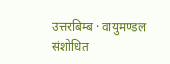उत्तरबिम्ब · वायुमण्डल संशोधित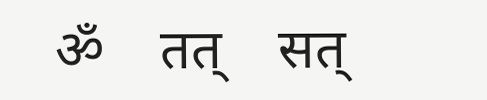ॐ    तत्    सत्